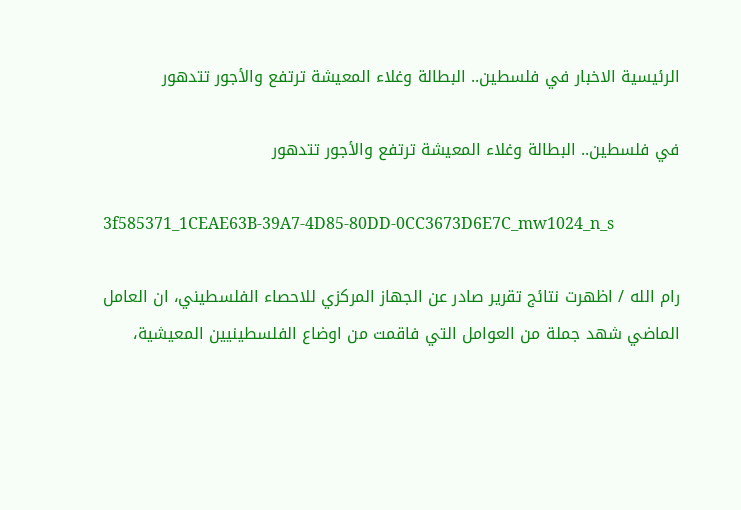الرئيسية الاخبار في فلسطين.. البطالة وغلاء المعيشة ترتفع والأجور تتدهور

في فلسطين.. البطالة وغلاء المعيشة ترتفع والأجور تتدهور

3f585371_1CEAE63B-39A7-4D85-80DD-0CC3673D6E7C_mw1024_n_s

رام الله / اظهرت نتائج تقرير صادر عن الجهاز المركزي للاحصاء الفلسطيني، ان العامل الماضي شهد جملة من العوامل التي فاقمت من اوضاع الفلسطينيين المعيشية،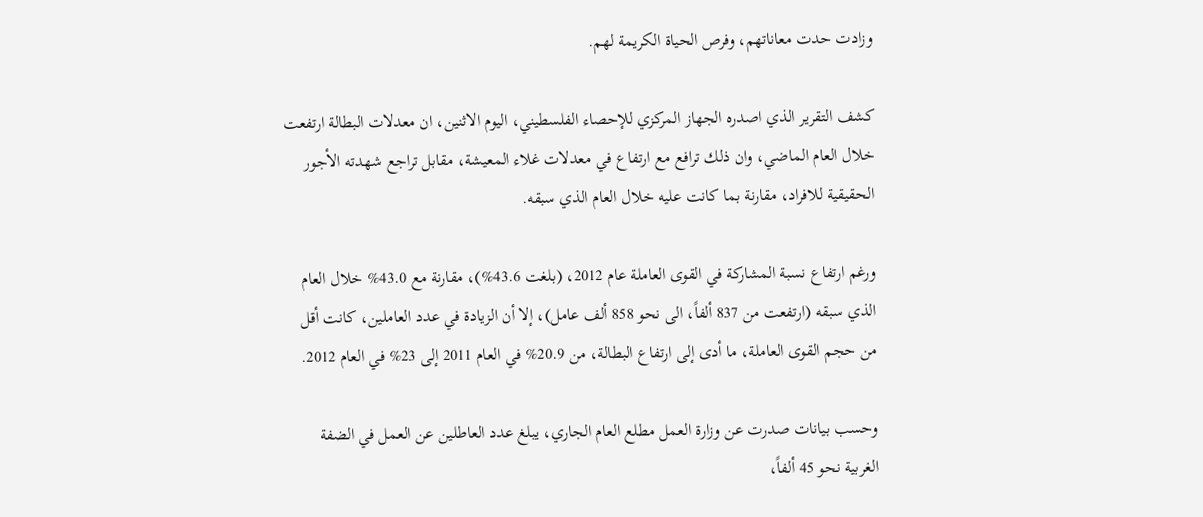وزادت حدت معاناتهم، وفرص الحياة الكريمة لهم.

كشف التقرير الذي اصدره الجهاز المركزي للإحصاء الفلسطيني، اليوم الاثنين، ان معدلات البطالة ارتفعت خلال العام الماضي، وان ذلك ترافع مع ارتفاع في معدلات غلاء المعيشة، مقابل تراجع شهدته الأجور الحقيقية للافراد، مقارنة بما كانت عليه خلال العام الذي سبقه.

ورغم ارتفاع نسبة المشاركة في القوى العاملة عام 2012، (بلغت 43.6%)، مقارنة مع 43.0% خلال العام الذي سبقه (ارتفعت من 837 ألفاً، الى نحو 858 ألف عامل)، إلا أن الزيادة في عدد العاملين، كانت أقل من حجم القوى العاملة، ما أدى إلى ارتفاع البطالة، من 20.9% في العام 2011 إلى 23% في العام 2012.

وحسب بيانات صدرت عن وزارة العمل مطلع العام الجاري، يبلغ عدد العاطلين عن العمل في الضفة الغربية نحو 45 ألفاً،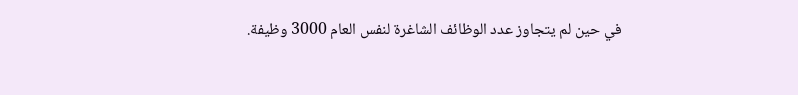في حين لم يتجاوز عدد الوظائف الشاغرة لنفس العام 3000 وظيفة.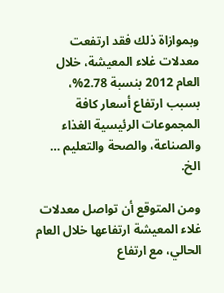وبموازاة ذلك فقد ارتفعت معدلات غلاء المعيشة، خلال العام 2012 بنسبة 2.78%، بسبب ارتفاع أسعار كافة المجموعات الرئيسية الغذاء والصناعة، والصحة والتعليم … الخ.

ومن المتوقع أن تواصل معدلات غلاء المعيشة ارتفاعها خلال العام الحالي، مع ارتفاع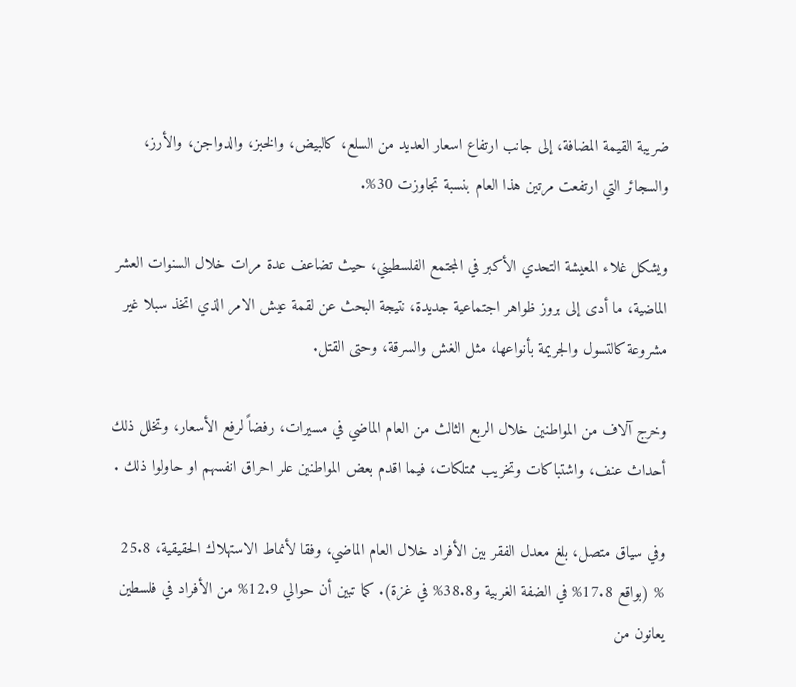ضريبة القيمة المضافة، إلى جانب ارتفاع اسعار العديد من السلع، كالبيض، والخبز، والدواجن، والأرز، والسجائر التي ارتفعت مرتين هذا العام بنسبة تجاوزت 30%.

ويشكل غلاء المعيشة التحدي الأكبر في المجتمع الفلسطيني، حيث تضاعف عدة مرات خلال السنوات العشر الماضية، ما أدى إلى بروز ظواهر اجتماعية جديدة، نتيجة البحث عن لقمة عيش الامر الذي اتخذ سبلا غير مشروعة كالتسول والجريمة بأنواعها، مثل الغش والسرقة، وحتى القتل.

وخرج آلاف من المواطنين خلال الربع الثالث من العام الماضي في مسيرات، رفضاً لرفع الأسعار، وتخلل ذلك أحداث عنف، واشتباكات وتخريب ممتلكات، فيما اقدم بعض المواطنين علر احراق انفسهم او حاولوا ذلك .

وفي سياق متصل، بلغ معدل الفقر بين الأفراد خلال العام الماضي، وفقا لأنماط الاستهلاك الحقيقية، 25.8 % (بواقع 17.8% في الضفة الغربية و38.8% في غزة). كما تبين أن حوالي 12.9% من الأفراد في فلسطين يعانون من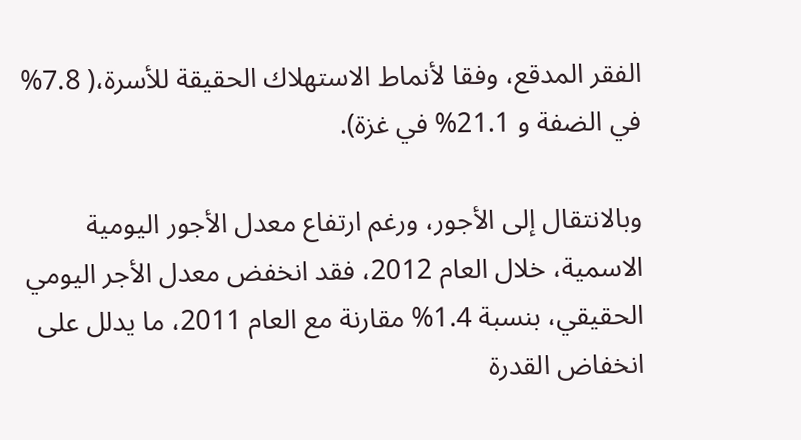الفقر المدقع، وفقا لأنماط الاستهلاك الحقيقة للأسرة،( 7.8% في الضفة و 21.1% في غزة).

وبالانتقال إلى الأجور، ورغم ارتفاع معدل الأجور اليومية الاسمية، خلال العام 2012، فقد انخفض معدل الأجر اليومي الحقيقي، بنسبة 1.4% مقارنة مع العام 2011، ما يدلل على انخفاض القدرة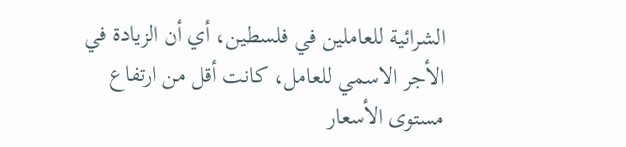الشرائية للعاملين في فلسطين، أي أن الزيادة في الأجر الاسمي للعامل، كانت أقل من ارتفاع مستوى الأسعار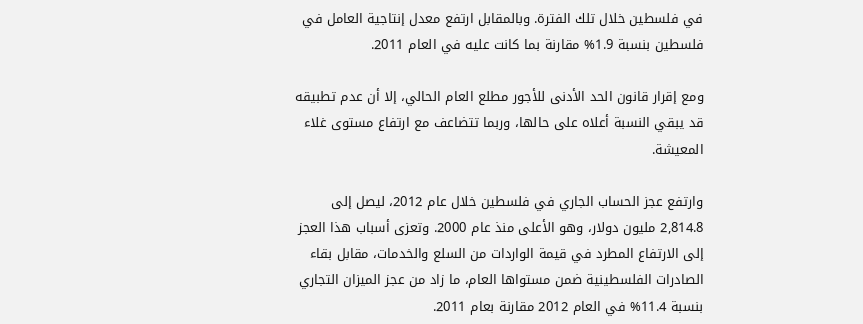في فلسطين خلال تلك الفترة. وبالمقابل ارتفع معدل إنتاجية العامل في فلسطين بنسبة 1.9% مقارنة بما كانت عليه في العام 2011.

ومع إقرار قانون الحد الأدنى للأجور مطلع العام الحالي، إلا أن عدم تطبيقه قد يبقي النسبة أعلاه على حالها، وربما تتضاعف مع ارتفاع مستوى غلاء المعيشة.

وارتفع عجز الحساب الجاري في فلسطين خلال عام 2012، ليصل إلى 2,814.8 مليون دولار، وهو الأعلى منذ عام 2000. وتعزى أسباب هذا العجز إلى الارتفاع المطرد في قيمة الواردات من السلع والخدمات، مقابل بقاء الصادرات الفلسطينية ضمن مستواها العام، ما زاد من عجز الميزان التجاري بنسبة 11.4% في العام 2012 مقارنة بعام 2011.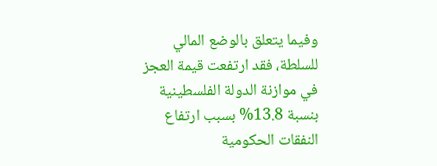وفيما يتعلق بالوضع المالي للسلطة، فقد ارتفعت قيمة العجز في موازنة الدولة الفلسطينية بنسبة 13.8% بسبب ارتفاع النفقات الحكومية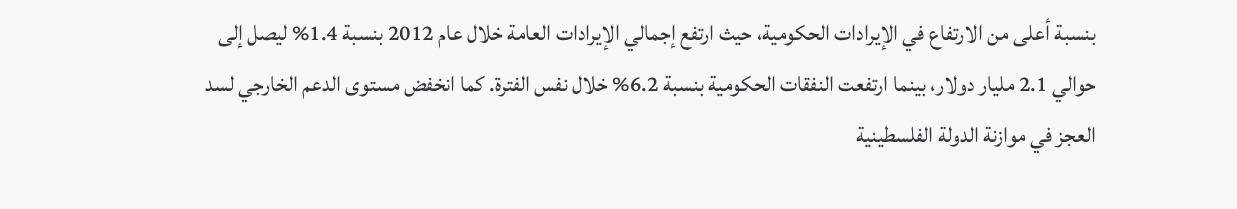بنسبة أعلى من الارتفاع في الإيرادات الحكومية، حيث ارتفع إجمالي الإيرادات العامة خلال عام 2012 بنسبة 1.4% ليصل إلى حوالي 2.1 مليار دولار، بينما ارتفعت النفقات الحكومية بنسبة 6.2% خلال نفس الفترة. كما انخفض مستوى الدعم الخارجي لسد العجز في موازنة الدولة الفلسطينية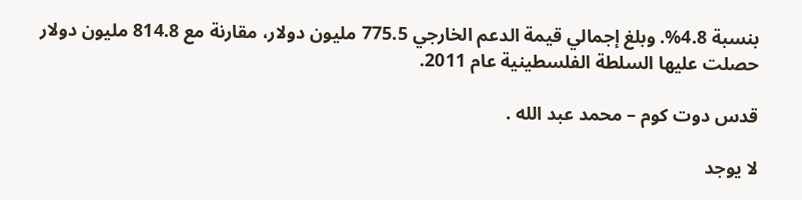بنسبة 4.8%. وبلغ إجمالي قيمة الدعم الخارجي 775.5 مليون دولار، مقارنة مع 814.8 مليون دولار حصلت عليها السلطة الفلسطينية عام 2011.

قدس دوت كوم – محمد عبد الله .

لا يوجد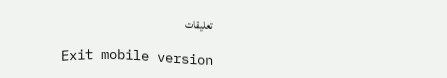تعليقات

Exit mobile version